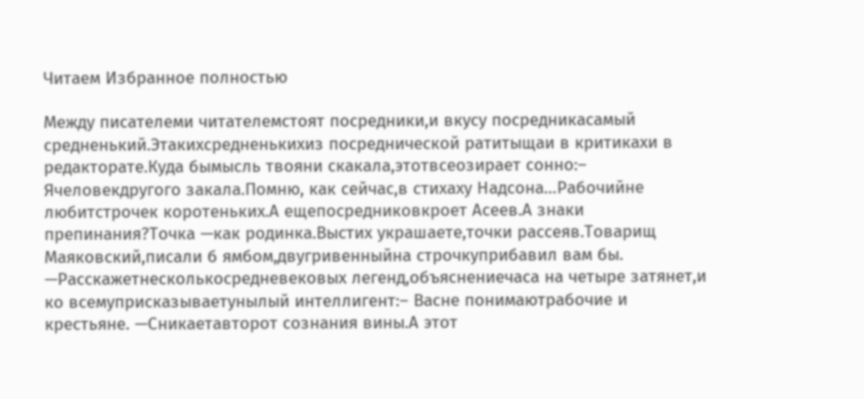Читаем Избранное полностью

Между писателеми читателемстоят посредники,и вкусу посредникасамый средненький.Этакихсредненькихиз посреднической ратитыщаи в критикахи в редакторате.Куда бымысль твояни скакала,этотвсеозирает сонно:– Ячеловекдругого закала.Помню, как сейчас,в стихаху Надсона…Рабочийне любитстрочек коротеньких.А ещепосредниковкроет Асеев.А знаки препинания?Точка —как родинка.Выстих украшаете,точки рассеяв.Товарищ Маяковский,писали б ямбом,двугривенныйна строчкуприбавил вам бы. —Расскажетнесколькосредневековых легенд,объяснениечаса на четыре затянет,и ко всемуприсказываетунылый интеллигент:– Васне понимаютрабочие и крестьяне. —Сникаетавторот сознания вины.А этот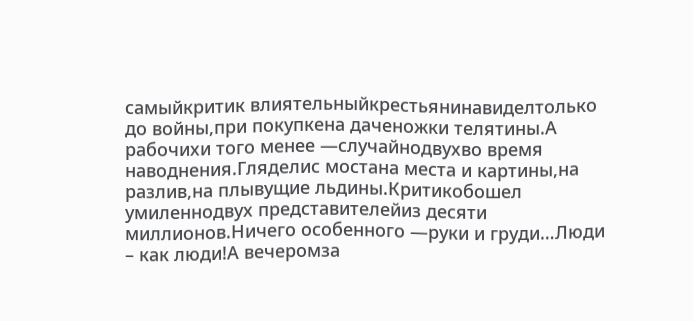самыйкритик влиятельныйкрестьянинавиделтолько до войны,при покупкена даченожки телятины.А рабочихи того менее —случайнодвухво время наводнения.Гляделис мостана места и картины,на разлив,на плывущие льдины.Критикобошел умиленнодвух представителейиз десяти миллионов.Ничего особенного —руки и груди…Люди – как люди!А вечеромза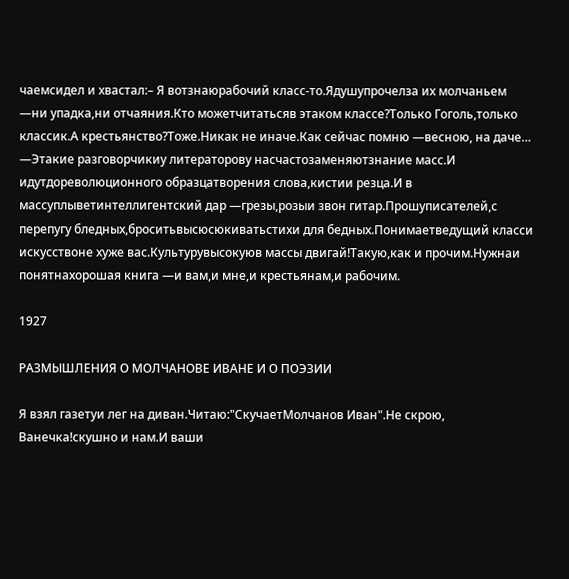чаемсидел и хвастал:– Я вотзнаюрабочий класс-то.Ядушупрочелза их молчаньем —ни упадка,ни отчаяния.Кто можетчитатьсяв этаком классе?Только Гоголь,только классик.А крестьянство?Тоже.Никак не иначе.Как сейчас помню —весною, на даче… —Этакие разговорчикиу литераторову насчастозаменяютзнание масс.И идутдореволюционного образцатворения слова,кистии резца.И в массуплыветинтеллигентский дар —грезы,розыи звон гитар.Прошуписателей,с перепугу бледных,броситьвысюсюкиватьстихи для бедных.Понимаетведущий класси искусствоне хуже вас.Культурувысокуюв массы двигай!Такую,как и прочим.Нужнаи понятнахорошая книга —и вам,и мне,и крестьянам,и рабочим.

1927

РАЗМЫШЛЕНИЯ О МОЛЧАНОВЕ ИВАНЕ И О ПОЭЗИИ

Я взял газетуи лег на диван.Читаю:"СкучаетМолчанов Иван".Не скрою, Ванечка!скушно и нам.И ваши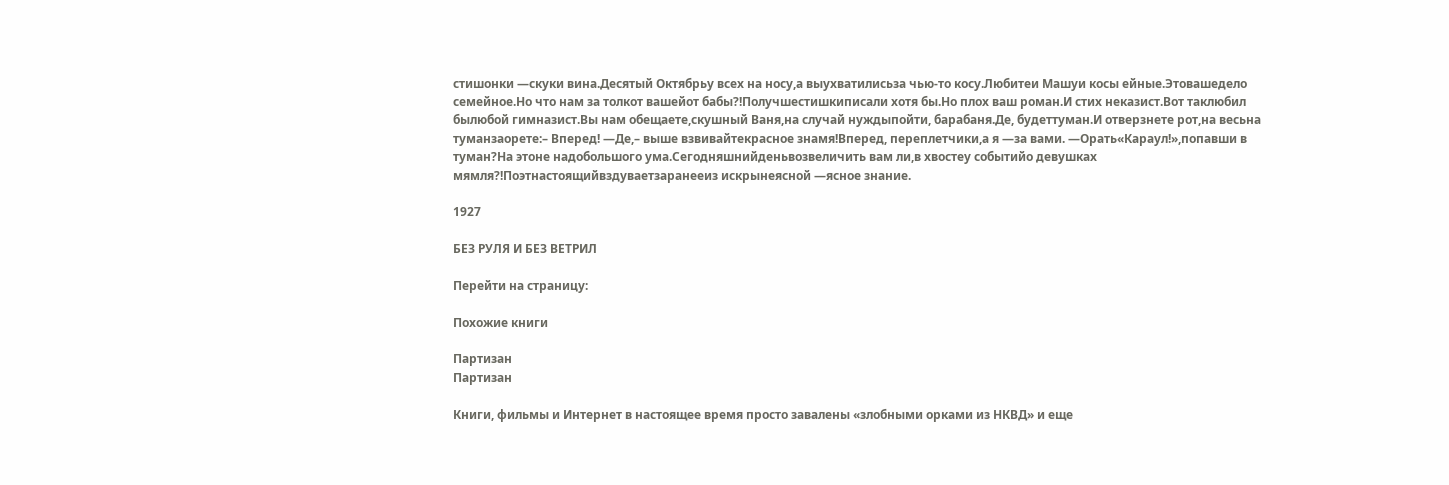стишонки —скуки вина.Десятый Октябрьу всех на носу,а выухватилисьза чью-то косу.Любитеи Машуи косы ейные.Этовашедело семейное.Но что нам за толкот вашейот бабы?!Получшестишкиписали хотя бы.Но плох ваш роман.И стих неказист.Вот таклюбил былюбой гимназист.Вы нам обещаете,скушный Ваня,на случай нуждыпойти, барабаня.Де, будеттуман.И отверзнете рот,на весьна туманзаорете:– Вперед! —Де,– выше взвивайтекрасное знамя!Вперед, переплетчики,а я —за вами. —Орать«Караул!»,попавши в туман?На этоне надобольшого ума.Сегодняшнийденьвозвеличить вам ли,в хвостеу событийо девушках мямля?!Поэтнастоящийвздуваетзаранееиз искрынеясной —ясное знание.

1927

БЕЗ РУЛЯ И БЕЗ ВЕТРИЛ

Перейти на страницу:

Похожие книги

Партизан
Партизан

Книги, фильмы и Интернет в настоящее время просто завалены «злобными орками из НКВД» и еще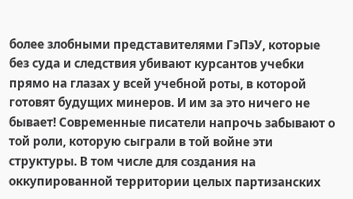более злобными представителями ГэПэУ, которые без суда и следствия убивают курсантов учебки прямо на глазах у всей учебной роты, в которой готовят будущих минеров. И им за это ничего не бывает! Современные писатели напрочь забывают о той роли, которую сыграли в той войне эти структуры. В том числе для создания на оккупированной территории целых партизанских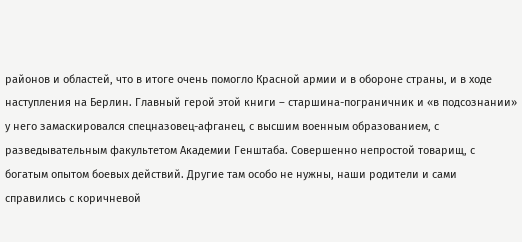районов и областей, что в итоге очень помогло Красной армии и в обороне страны, и в ходе наступления на Берлин. Главный герой этой книги – старшина-пограничник и «в подсознании» у него замаскировался спецназовец-афганец, с высшим военным образованием, с разведывательным факультетом Академии Генштаба. Совершенно непростой товарищ, с богатым опытом боевых действий. Другие там особо не нужны, наши родители и сами справились с коричневой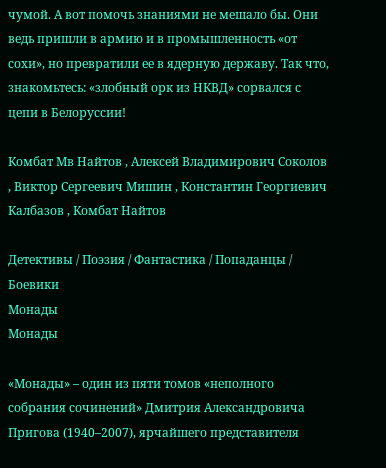чумой. А вот помочь знаниями не мешало бы. Они ведь пришли в армию и в промышленность «от сохи», но превратили ее в ядерную державу. Так что, знакомьтесь: «злобный орк из НКВД» сорвался с цепи в Белоруссии!

Комбат Мв Найтов , Алексей Владимирович Соколов , Виктор Сергеевич Мишин , Константин Георгиевич Калбазов , Комбат Найтов

Детективы / Поэзия / Фантастика / Попаданцы / Боевики
Монады
Монады

«Монады» – один из пяти томов «неполного собрания сочинений» Дмитрия Александровича Пригова (1940–2007), ярчайшего представителя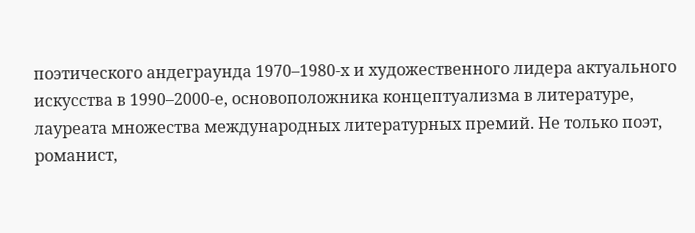поэтического андеграунда 1970–1980-x и художественного лидера актуального искусства в 1990–2000-е, основоположника концептуализма в литературе, лауреата множества международных литературных премий. Не только поэт, романист,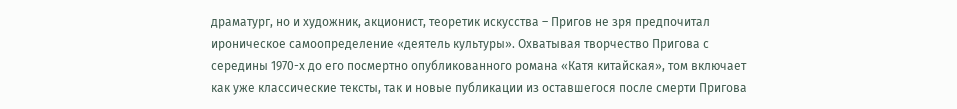драматург, но и художник, акционист, теоретик искусства – Пригов не зря предпочитал ироническое самоопределение «деятель культуры». Охватывая творчество Пригова с середины 1970-х до его посмертно опубликованного романа «Катя китайская», том включает как уже классические тексты, так и новые публикации из оставшегося после смерти Пригова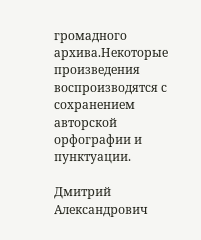громадного архива.Некоторые произведения воспроизводятся с сохранением авторской орфографии и пунктуации.

Дмитрий Александрович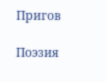Пригов

Поэзия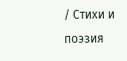/ Стихи и поэзия